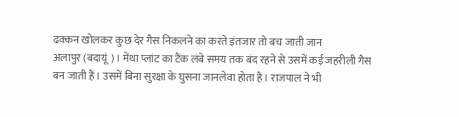ढक्कन खोलकर कुछ देर गैस निकलने का करते इंतजार तो बच जाती जान
अलापुर (बदायूं)। मेंथा प्लांट का टैंक लंबे समय तक बंद रहने से उसमें कई जहरीली गैस बन जाती हैं। उसमें बिना सुरक्षा के घुसना जानलेवा होता है। राजपाल ने भी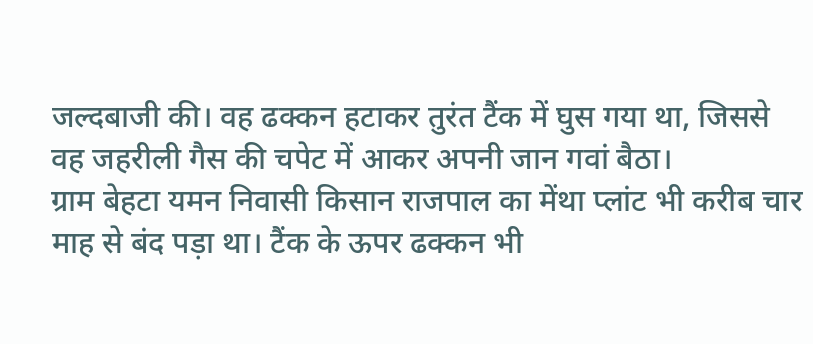जल्दबाजी की। वह ढक्कन हटाकर तुरंत टैंक में घुस गया था, जिससे वह जहरीली गैस की चपेट में आकर अपनी जान गवां बैठा।
ग्राम बेहटा यमन निवासी किसान राजपाल का मेंथा प्लांट भी करीब चार माह से बंद पड़ा था। टैंक के ऊपर ढक्कन भी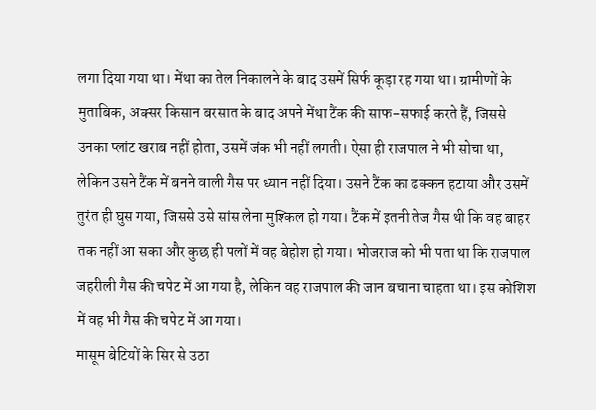लगा दिया गया था। मेंथा का तेल निकालने के बाद उसमें सिर्फ कूड़ा रह गया था। ग्रामीणों के मुताबिक, अक्सर किसान बरसात के बाद अपने मेंथा टैंक की साफ-सफाई करते हैं, जिससे उनका प्लांट खराब नहीं होता, उसमें जंक भी नहीं लगती। ऐसा ही राजपाल ने भी सोचा था, लेकिन उसने टैंक में बनने वाली गैस पर ध्यान नहीं दिया। उसने टैंक का ढक्कन हटाया और उसमें तुरंत ही घुस गया, जिससे उसे सांस लेना मुश्किल हो गया। टैंक में इतनी तेज गैस थी कि वह बाहर तक नहीं आ सका और कुछ ही पलों में वह बेहोश हो गया। भोजराज को भी पता था कि राजपाल जहरीली गैस की चपेट में आ गया है, लेकिन वह राजपाल की जान बचाना चाहता था। इस कोशिश में वह भी गैस की चपेट में आ गया।
मासूम बेटियों के सिर से उठा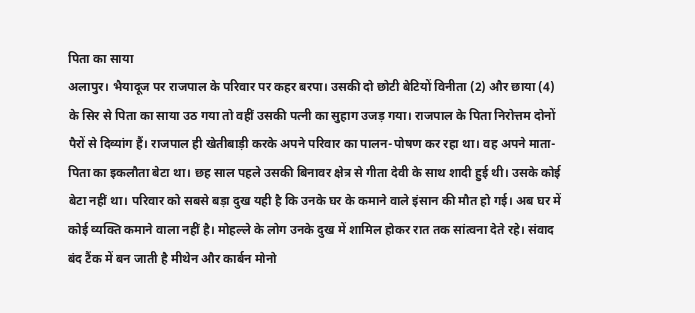पिता का साया
अलापुर। भैयादूज पर राजपाल के परिवार पर कहर बरपा। उसकी दो छोटी बेटियों विनीता (2) और छाया (4) के सिर से पिता का साया उठ गया तो वहीं उसकी पत्नी का सुहाग उजड़ गया। राजपाल के पिता निरोत्तम दोनों पैरों से दिव्यांग हैं। राजपाल ही खेतीबाड़ी करके अपने परिवार का पालन-पोषण कर रहा था। वह अपने माता-पिता का इकलौता बेटा था। छह साल पहले उसकी बिनावर क्षेत्र से गीता देवी के साथ शादी हुई थी। उसके कोई बेटा नहीं था। परिवार को सबसे बड़ा दुख यही है कि उनके घर के कमाने वाले इंसान की मौत हो गई। अब घर में कोई व्यक्ति कमाने वाला नहीं है। मोहल्ले के लोग उनके दुख में शामिल होकर रात तक सांत्वना देते रहे। संवाद
बंद टैंक में बन जाती है मीथेन और कार्बन मोनो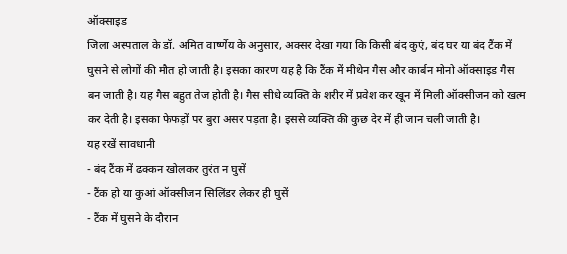ऑक्साइड
जिला अस्पताल के डॉ. अमित वार्ष्णेय के अनुसार, अक्सर देखा गया कि किसी बंद कुएं, बंद घर या बंद टैंक में घुसने से लोगों की मौत हो जाती है। इसका कारण यह है कि टैंक में मीथेन गैस और कार्बन मोनो ऑक्साइड गैस बन जाती है। यह गैस बहुत तेज होती है। गैस सीधे व्यक्ति के शरीर में प्रवेश कर खून में मिली ऑक्सीजन को खत्म कर देती है। इसका फेफड़ों पर बुरा असर पड़ता है। इससे व्यक्ति की कुछ देर में ही जान चली जाती है।
यह रखें सावधानी
- बंद टैंक में ढक्कन खोलकर तुरंत न घुसें
- टैंक हो या कुआं ऑक्सीजन सिलिंडर लेकर ही घुसें
- टैंक में घुसने के दौरान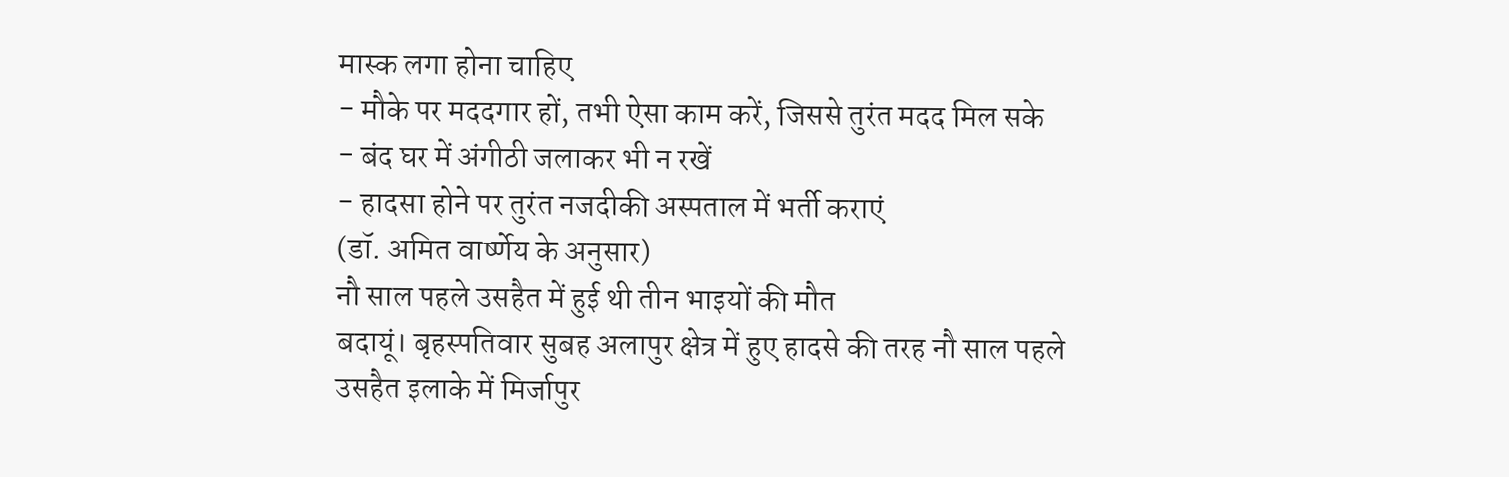मास्क लगा होना चाहिए
- मौके पर मददगार हों, तभी ऐसा काम करें, जिससे तुरंत मदद मिल सके
- बंद घर में अंगीठी जलाकर भी न रखें
- हादसा होने पर तुरंत नजदीकी अस्पताल में भर्ती कराएं
(डॉ. अमित वार्ष्णेय के अनुसार)
नौ साल पहले उसहैत में हुई थी तीन भाइयों की मौत
बदायूं। बृहस्पतिवार सुबह अलापुर क्षेत्र में हुए हादसे की तरह नौ साल पहले उसहैत इलाके में मिर्जापुर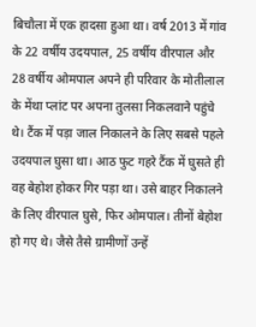बिचौला में एक हादसा हुआ था। वर्ष 2013 में गांव के 22 वर्षीय उदयपाल, 25 वर्षीय वीरपाल और 28 वर्षीय ओमपाल अपने ही परिवार के मोतीलाल के मेंथा प्लांट पर अपना तुलसा निकलवाने पहुंचे थे। टैंक में पड़ा जाल निकालने के लिए सबसे पहले उदयपाल घुसा था। आठ फुट गहरे टैंक में घुसते ही वह बेहोश होकर गिर पड़ा था। उसे बाहर निकालने के लिए वीरपाल घुसे, फिर ओमपाल। तीनों बेहोश हो गए थे। जैसे तैसे ग्रामीणों उन्हें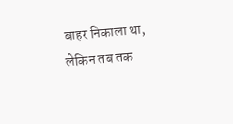बाहर निकाला था, लेकिन तब तक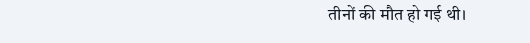तीनों की मौत हो गई थी।